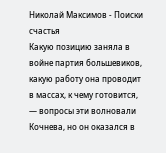Николай Максимов - Поиски счастья
Какую позицию заняла в войне партия большевиков, какую работу она проводит в массах, к чему готовится, — вопросы эти волновали Кочнева, но он оказался в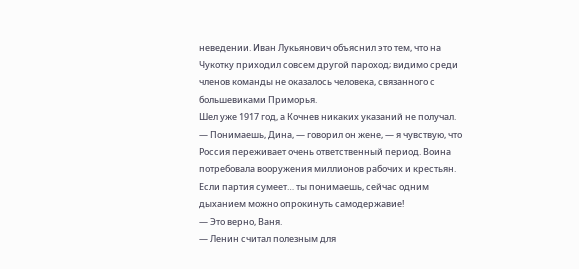неведении. Иван Лукьянович объяснил это тем, что на Чукотку приходил совсем другой пароход; видимо среди членов команды не оказалось человека, связанного с большевиками Приморья.
Шел уже 1917 год, а Кочнев никаких указаний не получал.
— Понимаешь, Дина, — говорил он жене, — я чувствую, что Россия переживает очень ответственный период. Воина потребовала вооружения миллионов рабочих и крестьян. Если партия сумеет… ты понимаешь, сейчас одним дыханием можно опрокинуть самодержавие!
— Это верно, Ваня.
— Ленин считал полезным для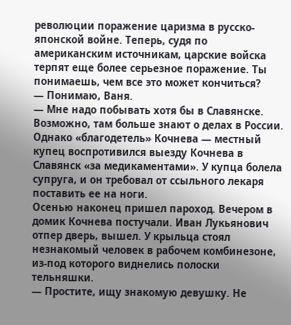революции поражение царизма в русско-японской войне. Теперь, судя по американским источникам, царские войска терпят еще более серьезное поражение. Ты понимаешь, чем все это может кончиться?
— Понимаю, Ваня.
— Мне надо побывать хотя бы в Славянске. Возможно, там больше знают о делах в России.
Однако «благодетель» Кочнева — местный купец воспротивился выезду Кочнева в Славянск «за медикаментами». У купца болела супруга, и он требовал от ссыльного лекаря поставить ее на ноги.
Осенью наконец пришел пароход. Вечером в домик Кочнева постучали. Иван Лукьянович отпер дверь, вышел. У крыльца стоял незнакомый человек в рабочем комбинезоне, из-под которого виднелись полоски тельняшки.
— Простите, ищу знакомую девушку. Не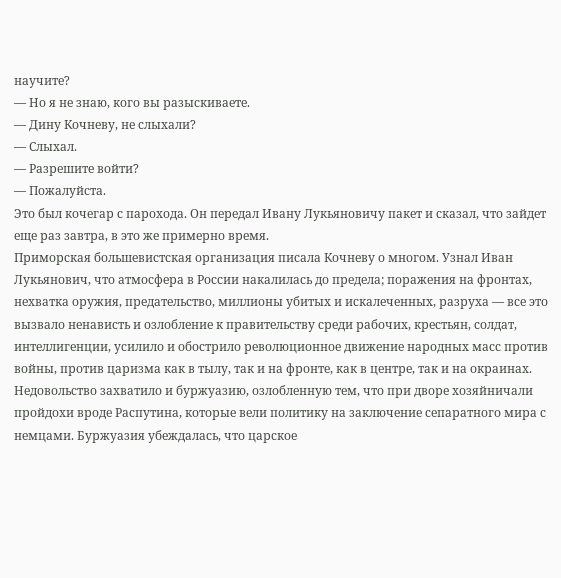научите?
— Но я не знаю, кого вы разыскиваете.
— Дину Кочневу, не слыхали?
— Слыхал.
— Разрешите войти?
— Пожалуйста.
Это был кочегар с парохода. Он передал Ивану Лукьяновичу пакет и сказал, что зайдет еще раз завтра, в это же примерно время.
Приморская большевистская организация писала Кочневу о многом. Узнал Иван Лукьянович, что атмосфера в России накалилась до предела; поражения на фронтах, нехватка оружия, предательство, миллионы убитых и искалеченных, разруха — все это вызвало ненависть и озлобление к правительству среди рабочих, крестьян, солдат, интеллигенции, усилило и обострило революционное движение народных масс против войны, против царизма как в тылу, так и на фронте, как в центре, так и на окраинах. Недовольство захватило и буржуазию, озлобленную тем, что при дворе хозяйничали пройдохи вроде Распутина, которые вели политику на заключение сепаратного мира с немцами. Буржуазия убеждалась, что царское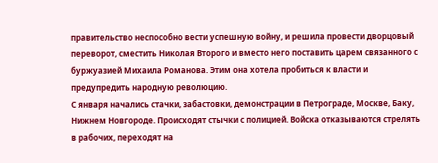правительство неспособно вести успешную войну, и решила провести дворцовый переворот, сместить Николая Второго и вместо него поставить царем связанного с буржуазией Михаила Романова. Этим она хотела пробиться к власти и предупредить народную революцию.
С января начались стачки, забастовки, демонстрации в Петрограде, Москве, Баку, Нижнем Новгороде. Происходят стычки с полицией. Войска отказываются стрелять в рабочих, переходят на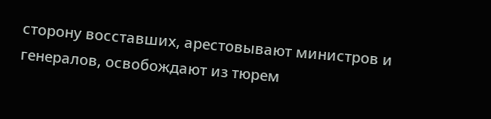сторону восставших, арестовывают министров и генералов, освобождают из тюрем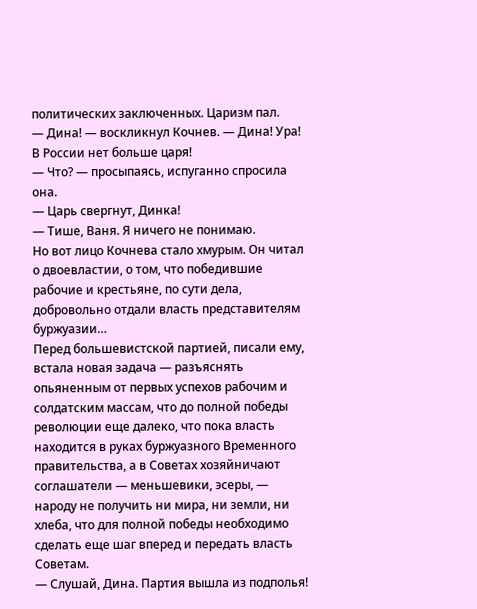политических заключенных. Царизм пал.
— Дина! — воскликнул Кочнев. — Дина! Ура! В России нет больше царя!
— Что? — просыпаясь, испуганно спросила она.
— Царь свергнут, Динка!
— Тише, Ваня. Я ничего не понимаю.
Но вот лицо Кочнева стало хмурым. Он читал о двоевластии, о том, что победившие рабочие и крестьяне, по сути дела, добровольно отдали власть представителям буржуазии…
Перед большевистской партией, писали ему, встала новая задача — разъяснять опьяненным от первых успехов рабочим и солдатским массам, что до полной победы революции еще далеко, что пока власть находится в руках буржуазного Временного правительства, а в Советах хозяйничают соглашатели — меньшевики, эсеры, — народу не получить ни мира, ни земли, ни хлеба, что для полной победы необходимо сделать еще шаг вперед и передать власть Советам.
— Слушай, Дина. Партия вышла из подполья!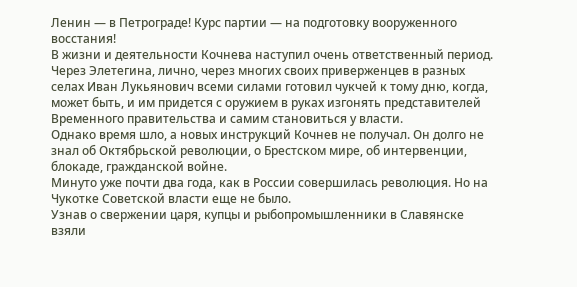Ленин — в Петрограде! Курс партии — на подготовку вооруженного восстания!
В жизни и деятельности Кочнева наступил очень ответственный период. Через Элетегина, лично, через многих своих приверженцев в разных селах Иван Лукьянович всеми силами готовил чукчей к тому дню, когда, может быть, и им придется с оружием в руках изгонять представителей Временного правительства и самим становиться у власти.
Однако время шло, а новых инструкций Кочнев не получал. Он долго не знал об Октябрьской революции, о Брестском мире, об интервенции, блокаде, гражданской войне.
Минуто уже почти два года, как в России совершилась революция. Но на Чукотке Советской власти еще не было.
Узнав о свержении царя, купцы и рыбопромышленники в Славянске взяли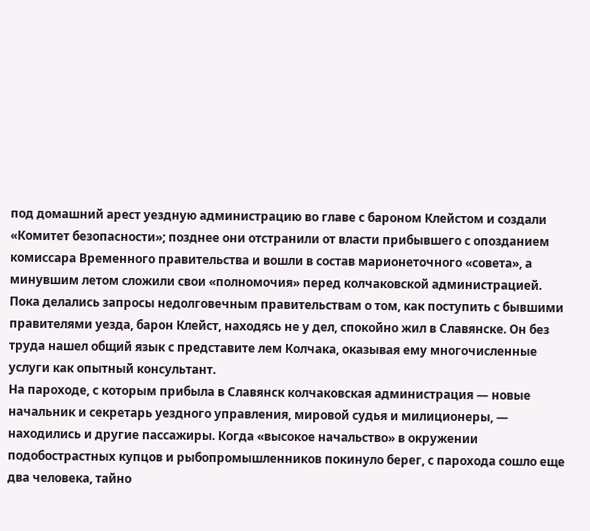под домашний арест уездную администрацию во главе с бароном Клейстом и создали «Комитет безопасности»; позднее они отстранили от власти прибывшего с опозданием комиссара Временного правительства и вошли в состав марионеточного «совета», а минувшим летом сложили свои «полномочия» перед колчаковской администрацией.
Пока делались запросы недолговечным правительствам о том, как поступить с бывшими правителями уезда, барон Клейст, находясь не у дел, спокойно жил в Славянске. Он без труда нашел общий язык с представите лем Колчака, оказывая ему многочисленные услуги как опытный консультант.
На пароходе, с которым прибыла в Славянск колчаковская администрация — новые начальник и секретарь уездного управления, мировой судья и милиционеры, — находились и другие пассажиры. Когда «высокое начальство» в окружении подобострастных купцов и рыбопромышленников покинуло берег, с парохода сошло еще два человека, тайно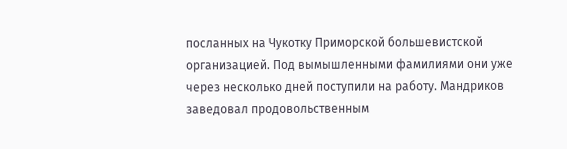посланных на Чукотку Приморской большевистской организацией. Под вымышленными фамилиями они уже через несколько дней поступили на работу. Мандриков заведовал продовольственным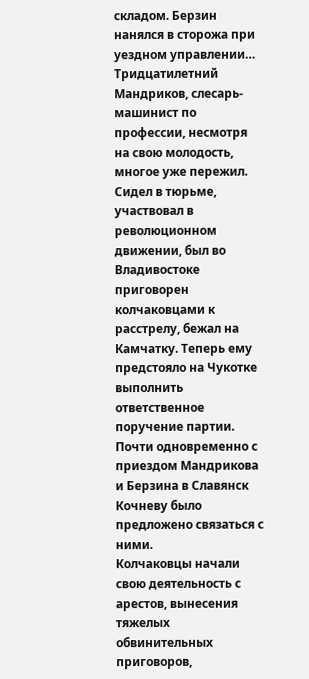складом. Берзин нанялся в сторожа при уездном управлении…
Тридцатилетний Мандриков, слесарь-машинист по профессии, несмотря на свою молодость, многое уже пережил. Сидел в тюрьме, участвовал в революционном движении, был во Владивостоке приговорен колчаковцами к расстрелу, бежал на Камчатку. Теперь ему предстояло на Чукотке выполнить ответственное поручение партии.
Почти одновременно с приездом Мандрикова и Берзина в Славянск Кочневу было предложено связаться с ними.
Колчаковцы начали свою деятельность с арестов, вынесения тяжелых обвинительных приговоров,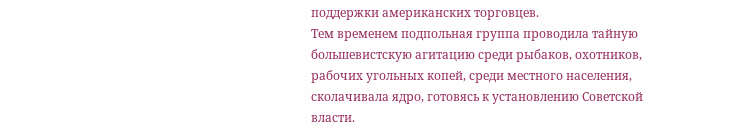поддержки американских торговцев.
Тем временем подпольная группа проводила тайную большевистскую агитацию среди рыбаков, охотников, рабочих угольных копей, среди местного населения, сколачивала ядро, готовясь к установлению Советской власти.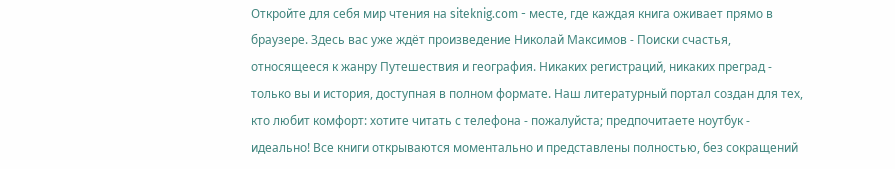Откройте для себя мир чтения на siteknig.com - месте, где каждая книга оживает прямо в браузере. Здесь вас уже ждёт произведение Николай Максимов - Поиски счастья, относящееся к жанру Путешествия и география. Никаких регистраций, никаких преград - только вы и история, доступная в полном формате. Наш литературный портал создан для тех, кто любит комфорт: хотите читать с телефона - пожалуйста; предпочитаете ноутбук - идеально! Все книги открываются моментально и представлены полностью, без сокращений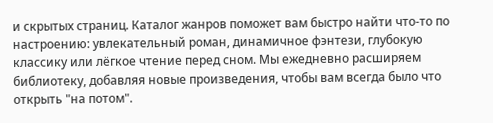и скрытых страниц. Каталог жанров поможет вам быстро найти что-то по настроению: увлекательный роман, динамичное фэнтези, глубокую классику или лёгкое чтение перед сном. Мы ежедневно расширяем библиотеку, добавляя новые произведения, чтобы вам всегда было что открыть "на потом".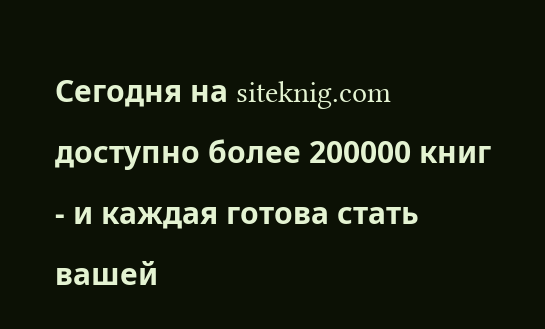Сегодня на siteknig.com доступно более 200000 книг - и каждая готова стать вашей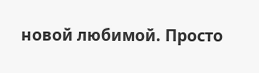новой любимой. Просто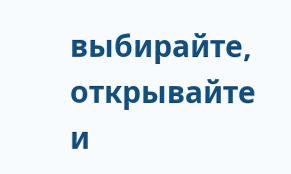выбирайте, открывайте и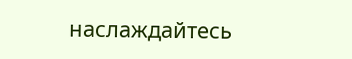наслаждайтесь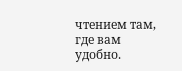чтением там, где вам удобно.